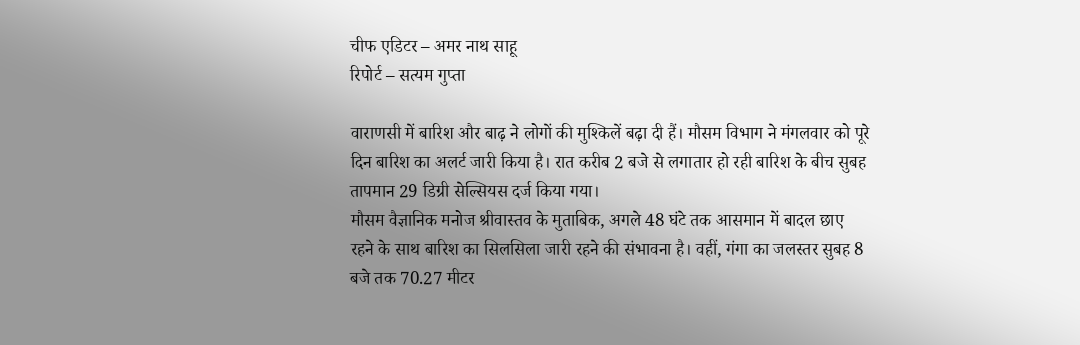चीफ एडिटर – अमर नाथ साहू
रिपोर्ट – सत्यम गुप्ता

वाराणसी में बारिश और बाढ़ ने लोगों की मुश्किलें बढ़ा दी हैं। मौसम विभाग ने मंगलवार को पूरे दिन बारिश का अलर्ट जारी किया है। रात करीब 2 बजे से लगातार हो रही बारिश के बीच सुबह तापमान 29 डिग्री सेल्सियस दर्ज किया गया।
मौसम वैज्ञानिक मनोज श्रीवास्तव के मुताबिक, अगले 48 घंटे तक आसमान में बादल छाए रहने के साथ बारिश का सिलसिला जारी रहने की संभावना है। वहीं, गंगा का जलस्तर सुबह 8 बजे तक 70.27 मीटर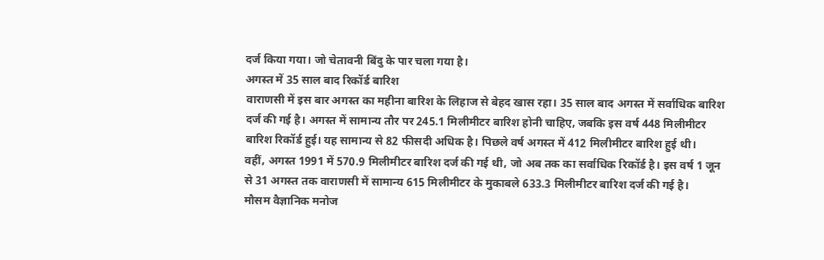दर्ज किया गया। जो चेतावनी बिंदु के पार चला गया है।
अगस्त में 35 साल बाद रिकॉर्ड बारिश
वाराणसी में इस बार अगस्त का महीना बारिश के लिहाज से बेहद खास रहा। 35 साल बाद अगस्त में सर्वाधिक बारिश दर्ज की गई है। अगस्त में सामान्य तौर पर 245.1 मिलीमीटर बारिश होनी चाहिए, जबकि इस वर्ष 448 मिलीमीटर बारिश रिकॉर्ड हुई। यह सामान्य से 82 फीसदी अधिक है। पिछले वर्ष अगस्त में 412 मिलीमीटर बारिश हुई थी।
वहीं, अगस्त 1991 में 570.9 मिलीमीटर बारिश दर्ज की गई थी, जो अब तक का सर्वाधिक रिकॉर्ड है। इस वर्ष 1 जून से 31 अगस्त तक वाराणसी में सामान्य 615 मिलीमीटर के मुकाबले 633.3 मिलीमीटर बारिश दर्ज की गई है।
मौसम वैज्ञानिक मनोज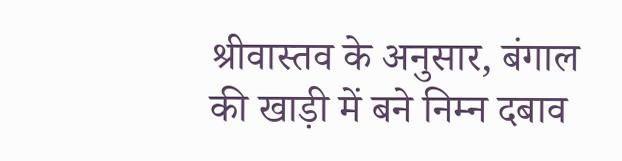श्रीवास्तव के अनुसार, बंगाल की खाड़ी में बने निम्न दबाव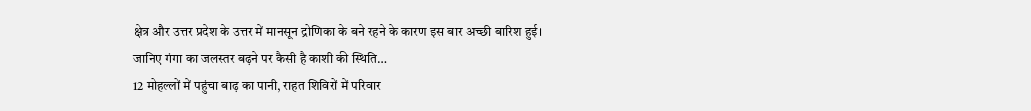क्षेत्र और उत्तर प्रदेश के उत्तर में मानसून द्रोणिका के बने रहने के कारण इस बार अच्छी बारिश हुई।
जानिए गंगा का जलस्तर बढ़ने पर कैसी है काशी की स्थिति…
12 मोहल्लों में पहुंचा बाढ़ का पानी, राहत शिविरों में परिवार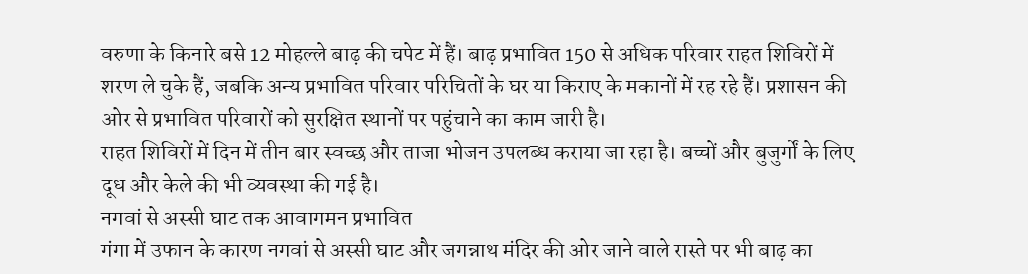वरुणा के किनारे बसे 12 मोहल्ले बाढ़ की चपेट में हैं। बाढ़ प्रभावित 150 से अधिक परिवार राहत शिविरों में शरण ले चुके हैं, जबकि अन्य प्रभावित परिवार परिचितों के घर या किराए के मकानों में रह रहे हैं। प्रशासन की ओर से प्रभावित परिवारों को सुरक्षित स्थानों पर पहुंचाने का काम जारी है।
राहत शिविरों में दिन में तीन बार स्वच्छ और ताजा भोजन उपलब्ध कराया जा रहा है। बच्चों और बुजुर्गों के लिए दूध और केले की भी व्यवस्था की गई है।
नगवां से अस्सी घाट तक आवागमन प्रभावित
गंगा में उफान के कारण नगवां से अस्सी घाट और जगन्नाथ मंदिर की ओर जाने वाले रास्ते पर भी बाढ़ का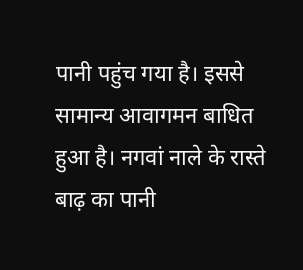पानी पहुंच गया है। इससे सामान्य आवागमन बाधित हुआ है। नगवां नाले के रास्ते बाढ़ का पानी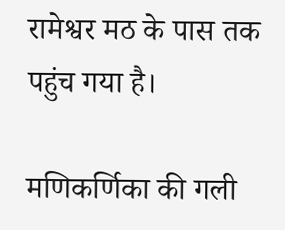रामेश्वर मठ के पास तक पहुंच गया है।

मणिकर्णिका की गली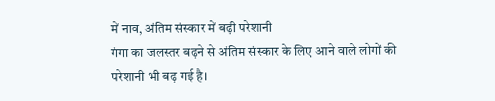में नाव, अंतिम संस्कार में बढ़ी परेशानी
गंगा का जलस्तर बढ़ने से अंतिम संस्कार के लिए आने वाले लोगों की परेशानी भी बढ़ गई है।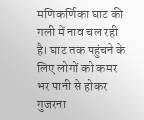मणिकर्णिका घाट की गली में नाव चल रही है। घाट तक पहुंचने के लिए लोगों को कमर भर पानी से होकर गुजरना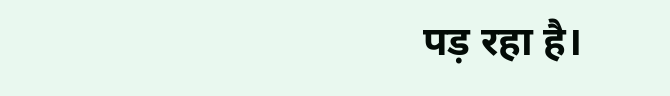पड़ रहा है।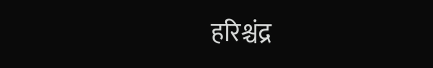हरिश्चंद्र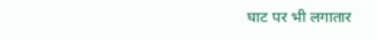घाट पर भी लगातार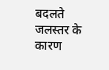बदलते जलस्तर के कारण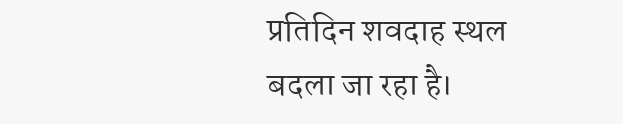प्रतिदिन शवदाह स्थल बदला जा रहा है।